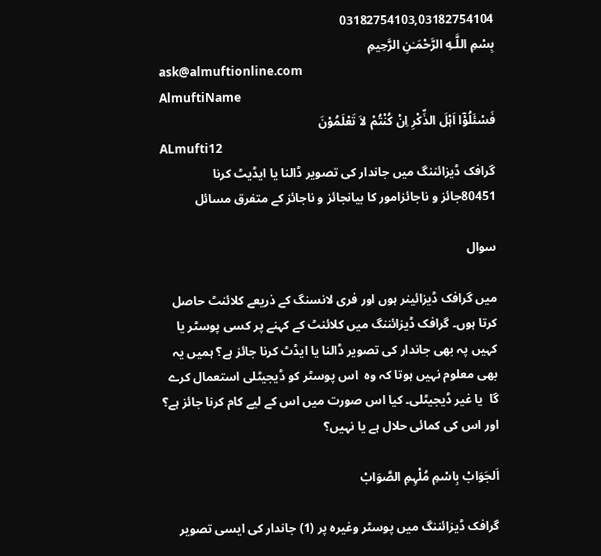03182754103,03182754104
بِسْمِ اللَّـهِ الرَّحْمَـٰنِ الرَّحِيمِ
ask@almuftionline.com
AlmuftiName
فَسْئَلُوْٓا اَہْلَ الذِّکْرِ اِنْ کُنْتُمْ لاَ تَعْلَمُوْنَ
ALmufti12
گرافک ڈیزائننگ میں جاندار کی تصویر ڈالنا یا ایڈیٹ کرنا
80451جائز و ناجائزامور کا بیانجائز و ناجائز کے متفرق مسائل

سوال

میں گرافک ڈیزائینر ہوں اور فری لانسنگ کے ذریعے کلائنٹ حاصل کرتا ہوں۔ گرافک ڈیزائننگ میں کلائنٹ کے کہنے پر کسی پوسٹر یا کہیں پہ بھی جاندار کی تصویر ڈالنا یا ایڈٹ کرنا جائز ہے؟ ہمیں یہ بھی معلوم نہیں ہوتا کہ وہ  اس پوسٹر کو ڈیجیٹلی استعمال کرے گا  یا غیر ڈیجیٹلی۔ کیا اس صورت میں اس کے لیے کام کرنا جائز ہے؟ اور اس کی کمائی حلال ہے یا نہیں؟

اَلجَوَابْ بِاسْمِ مُلْہِمِ الصَّوَابْ

گرافک ڈیزائننگ میں پوسٹر وغیرہ پر (1) جاندار کی ایسی تصویر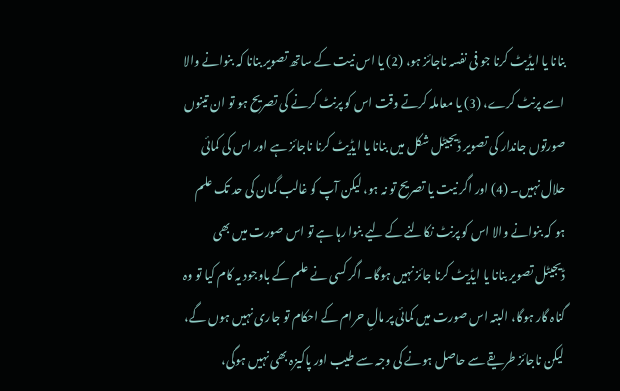بنانا یا ایڈیٹ کرنا جو فی نفسہ ناجائز ہو، (2) یا اس نیت کے ساتھ تصویر بنانا کہ بنوانے والا اسے پرنٹ کرے، (3) یا معاملہ کرتے وقت اس کو پرنٹ کرنے کی تصریح ہو تو ان تینوں صورتوں جاندار کی تصویر ڈیجیٹل شکل میں بنانا یا ایڈیٹ کرنا ناجائز ہے اور اس کی کمائی حلال نہیں۔ (4) اور اگر نیت یا تصریح تو نہ ہو، لیکن آپ کو غالب گمان کی حد تک علم ہو کہ بنوانے والا اس کو پرنٹ نکالنے کے لیے بنوا رہا ہے تو اس صورت میں بھی ڈیجیٹل تصویر بنانا یا ایڈیٹ کرنا جائز نہیں ہوگا۔ اگر کسی نے علم کے باوجود یہ کام کیا تو وہ گناہ گار ہوگا، البتہ اس صورت میں کمائی پر مالِ حرام کے احکام تو جاری نہیں ہوں گے، لیکن ناجائز طریقے سے حاصل ہونے کی وجہ سے طیب اور پاکیزہ بھی نہیں ہوگی،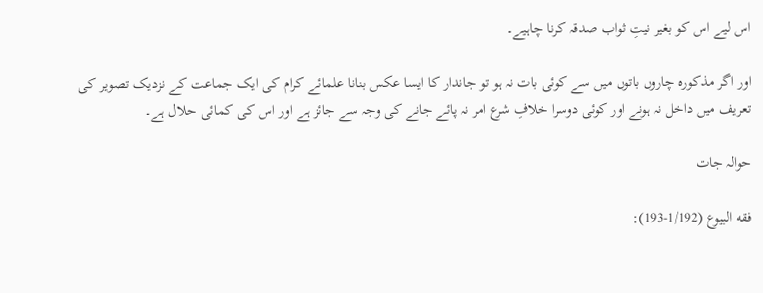اس لیے اس کو بغیر نیتِ ثواب صدقہ کرنا چاہیے۔

اور اگر مذکورہ چاروں باتوں میں سے کوئی بات نہ ہو تو جاندار کا ایسا عکس بنانا علمائے کرام کی ایک جماعت کے نزدیک تصویر کی تعریف میں داخل نہ ہونے اور کوئی دوسرا خلافِ شرع امر نہ پائے جانے کی وجہ سے جائز ہے اور اس کی کمائی حلال ہے۔

حوالہ جات

فقه البیوع (1/192-193):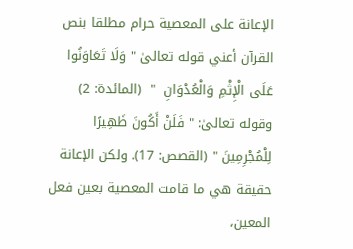الإعانة علی المعصیة حرام مطلقا بنص القرآن أعني قوله تعالیٰ " وَلَا تَعَاوَنُوا عَلَى الْإِثْمِ وَالْعُدْوَانِ  "  (المائدة: 2) وقوله تعالیٰ: " فَلَنْ أَكُونَ ظَهِيرًا لِلْمُجْرِمِينَ " (القصص: 17). ولکن الإعانة حقیقة هي ما قامت المعصیة بعین فعل المعین،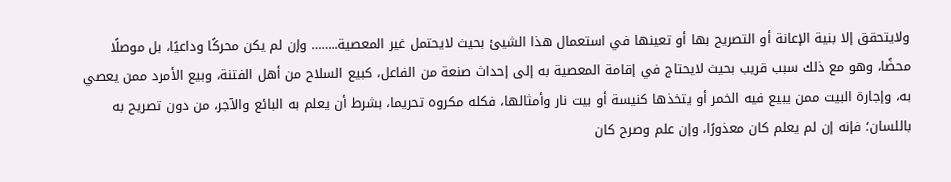ولایتحقق إلا بنیة الإعانة أو التصریح بها أو تعینها في استعمال هذا الشیئ بحیث لایحتمل غیر المعصیة..…… وإن لم یکن محرکًا وداعیًا، بل موصلًا محضًا، وهو مع ذلك سبب قریب بحیث لایحتاج في إقامة المعصیة به إلی إحداث صنعة من الفاعل، کبیع السلاح من أهل الفتنة، وبیع الأمرد ممن یعصي به، وإجارة البیت ممن یبیع فیه الخمر أو یتخذها کنیسة أو بیت نار وأمثالها، فکله مکروه تحریما، بشرط أن یعلم به البائع والآجر، من دون تصریح به باللسان؛ فإنه إن لم یعلم کان معذورًا، وإن علم وصرح کان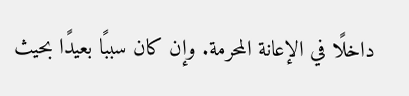داخلًا في الإعانة المحرمة. وإن کان سببًا بعیدًا بحیث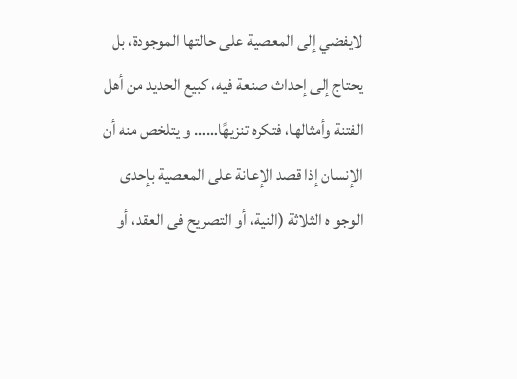لایفضي إلی المعصیة علی حالتها الموجودة، بل یحتاج إلی إحداث صنعة فیه، کبیع الحدید من أهل الفتنة وأمثالها، فتکره تنزیهًا…… و یتلخص منه أن الإنسان إذا قصد الإعانة علی المعصیة بإحدی الوجو ہ الثلاثة (النیة، أو التصریح فی العقد، أو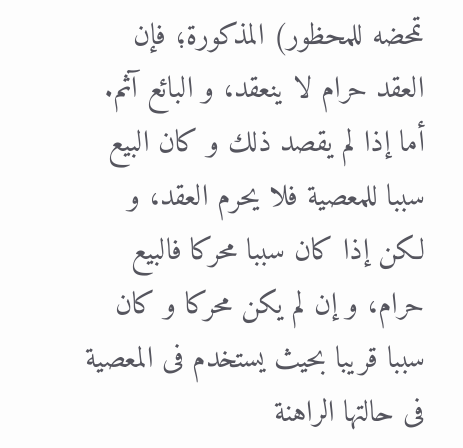تمحضه للمحظور) المذکورة؛ فإن العقد حرام لا ینعقد، و البائع آثم. أما إذا لم یقصد ذلك و کان البیع سببا للمعصیة فلا یحرم العقد، و لکن إذا کان سببا محرکا فالبیع حرام، و إن لم یکن محرکا و کان سببا قریبا بحیث یستخدم فی المعصیة فی حالتها الراهنة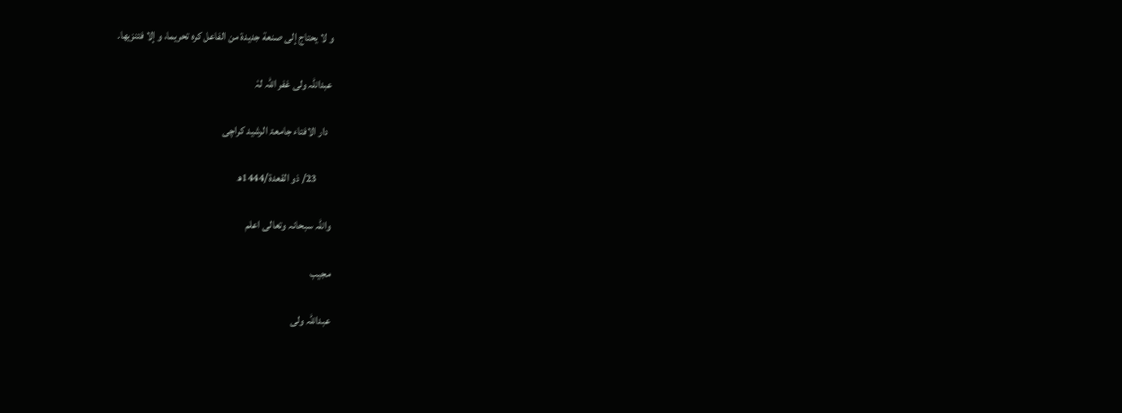و لا یحتاج إلی صنعة جدیدة من الفاعل کره تحریما، و إلا فتنزیها.

عبداللہ ولی غفر اللہ لہٗ

  دار الافتاء جامعۃ الرشید کراچی

       23/ ذو القعدۃ/1444ھ

واللہ سبحانہ وتعالی اعلم

مجیب

عبداللہ ولی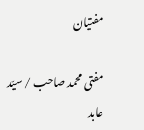مفتیان

مفتی محمد صاحب / سیّد عابد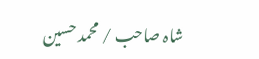شاہ صاحب / محمد حسین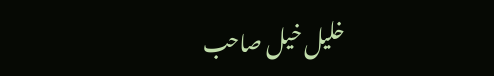خلیل خیل صاحب